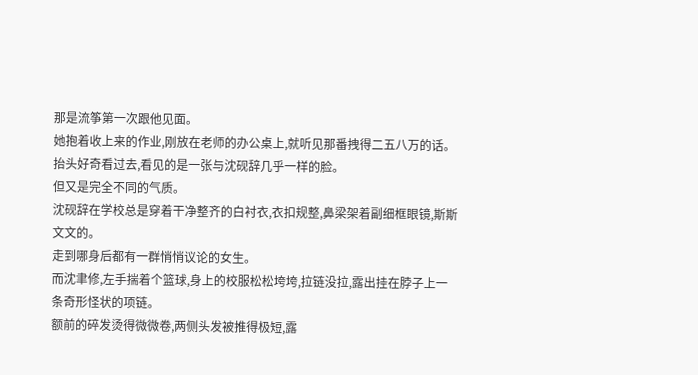那是流筝第一次跟他见面。
她抱着收上来的作业,刚放在老师的办公桌上,就听见那番拽得二五八万的话。
抬头好奇看过去,看见的是一张与沈砚辞几乎一样的脸。
但又是完全不同的气质。
沈砚辞在学校总是穿着干净整齐的白衬衣,衣扣规整,鼻梁架着副细框眼镜,斯斯文文的。
走到哪身后都有一群悄悄议论的女生。
而沈聿修,左手揣着个篮球,身上的校服松松垮垮,拉链没拉,露出挂在脖子上一条奇形怪状的项链。
额前的碎发烫得微微卷,两侧头发被推得极短,露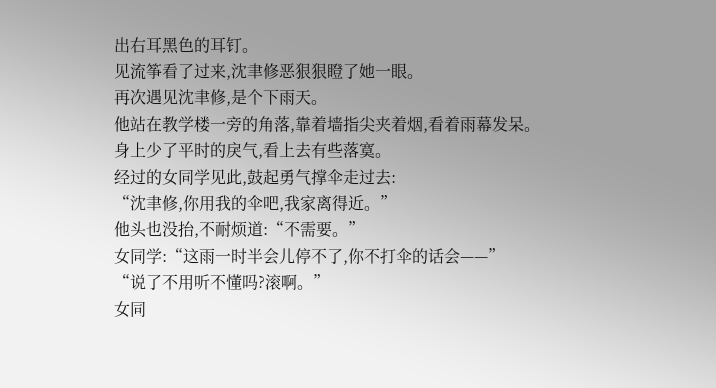出右耳黑色的耳钉。
见流筝看了过来,沈聿修恶狠狠瞪了她一眼。
再次遇见沈聿修,是个下雨天。
他站在教学楼一旁的角落,靠着墙指尖夹着烟,看着雨幕发呆。
身上少了平时的戾气,看上去有些落寞。
经过的女同学见此,鼓起勇气撑伞走过去:
“沈聿修,你用我的伞吧,我家离得近。”
他头也没抬,不耐烦道:“不需要。”
女同学:“这雨一时半会儿停不了,你不打伞的话会——”
“说了不用听不懂吗?滚啊。”
女同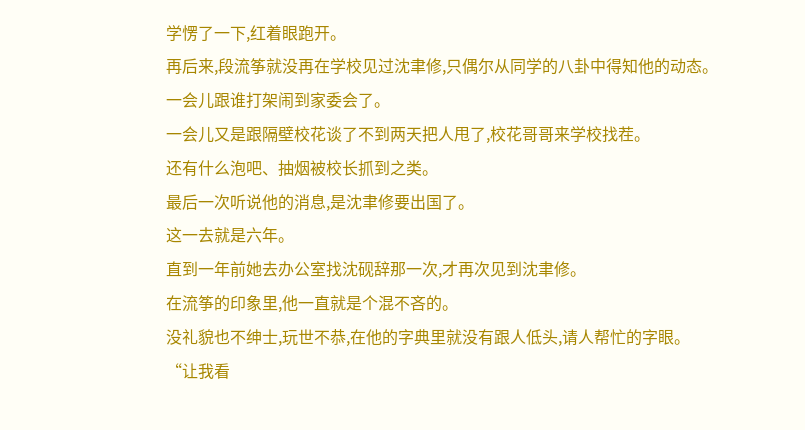学愣了一下,红着眼跑开。
再后来,段流筝就没再在学校见过沈聿修,只偶尔从同学的八卦中得知他的动态。
一会儿跟谁打架闹到家委会了。
一会儿又是跟隔壁校花谈了不到两天把人甩了,校花哥哥来学校找茬。
还有什么泡吧、抽烟被校长抓到之类。
最后一次听说他的消息,是沈聿修要出国了。
这一去就是六年。
直到一年前她去办公室找沈砚辞那一次,才再次见到沈聿修。
在流筝的印象里,他一直就是个混不吝的。
没礼貌也不绅士,玩世不恭,在他的字典里就没有跟人低头,请人帮忙的字眼。
“让我看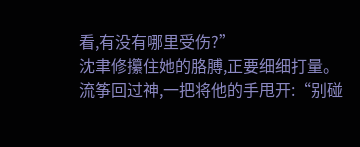看,有没有哪里受伤?”
沈聿修攥住她的胳膊,正要细细打量。
流筝回过神,一把将他的手甩开:“别碰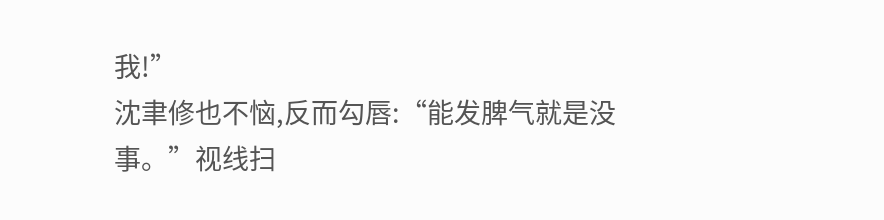我!”
沈聿修也不恼,反而勾唇:“能发脾气就是没事。”视线扫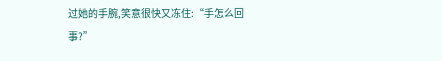过她的手腕,笑意很快又冻住:“手怎么回事?”